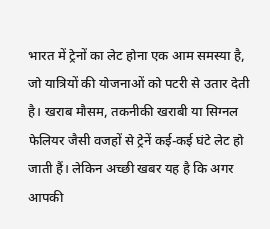भारत में ट्रेनों का लेट होना एक आम समस्या है, जो यात्रियों की योजनाओं को पटरी से उतार देती है। खराब मौसम, तकनीकी खराबी या सिग्नल फेलियर जैसी वजहों से ट्रेनें कई-कई घंटे लेट हो जाती हैं। लेकिन अच्छी खबर यह है कि अगर आपकी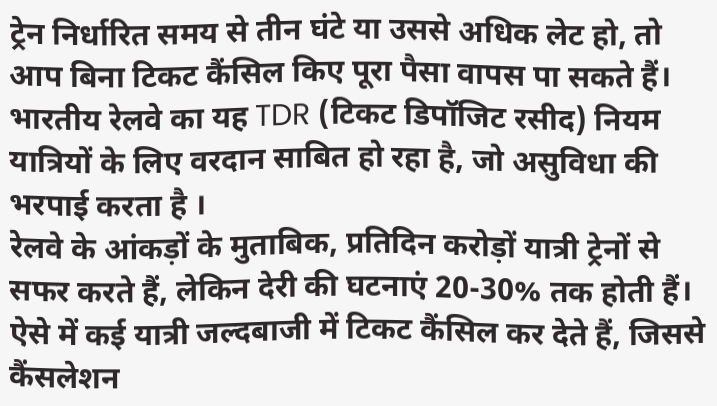ट्रेन निर्धारित समय से तीन घंटे या उससे अधिक लेट हो, तो आप बिना टिकट कैंसिल किए पूरा पैसा वापस पा सकते हैं। भारतीय रेलवे का यह TDR (टिकट डिपॉजिट रसीद) नियम यात्रियों के लिए वरदान साबित हो रहा है, जो असुविधा की भरपाई करता है ।
रेलवे के आंकड़ों के मुताबिक, प्रतिदिन करोड़ों यात्री ट्रेनों से सफर करते हैं, लेकिन देरी की घटनाएं 20-30% तक होती हैं। ऐसे में कई यात्री जल्दबाजी में टिकट कैंसिल कर देते हैं, जिससे कैंसलेशन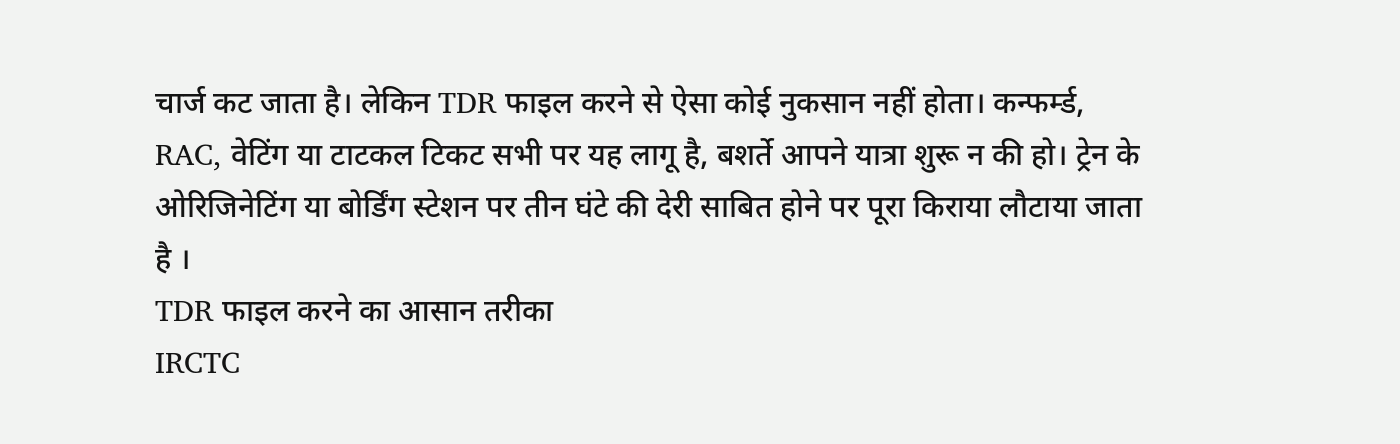चार्ज कट जाता है। लेकिन TDR फाइल करने से ऐसा कोई नुकसान नहीं होता। कन्फर्म्ड, RAC, वेटिंग या टाटकल टिकट सभी पर यह लागू है, बशर्ते आपने यात्रा शुरू न की हो। ट्रेन के ओरिजिनेटिंग या बोर्डिंग स्टेशन पर तीन घंटे की देरी साबित होने पर पूरा किराया लौटाया जाता है ।
TDR फाइल करने का आसान तरीका
IRCTC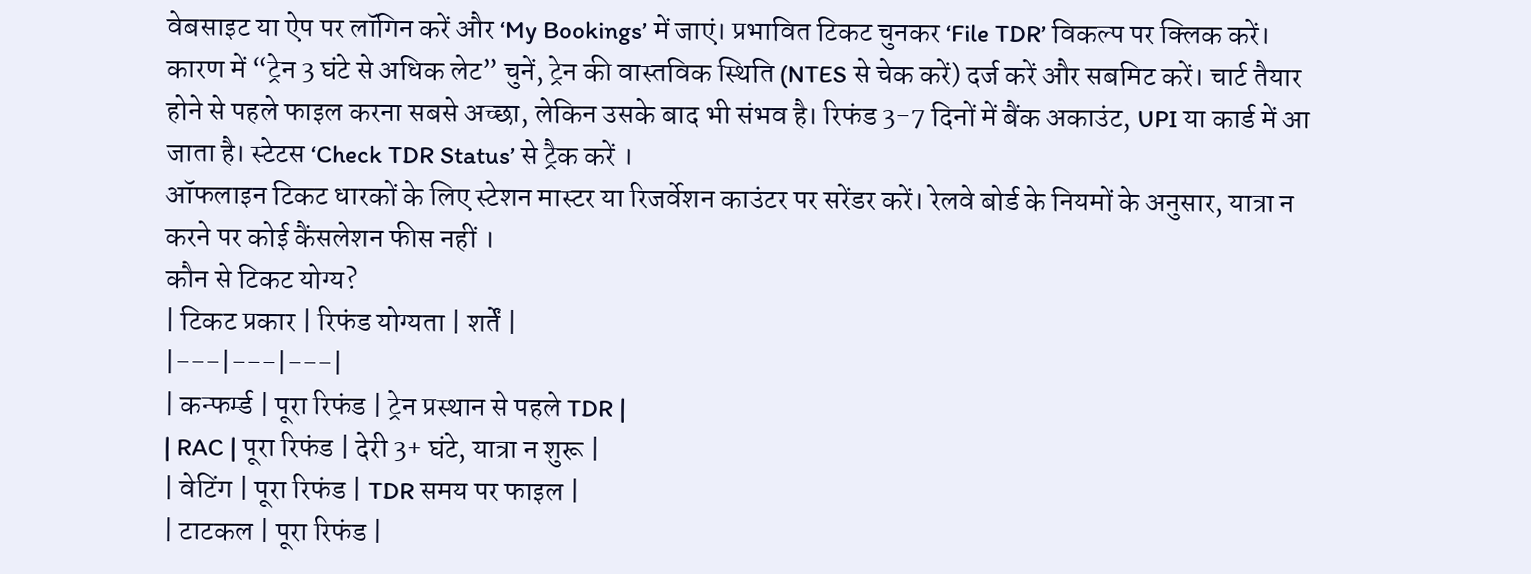वेबसाइट या ऐप पर लॉगिन करें और ‘My Bookings’ में जाएं। प्रभावित टिकट चुनकर ‘File TDR’ विकल्प पर क्लिक करें। कारण में “ट्रेन 3 घंटे से अधिक लेट” चुनें, ट्रेन की वास्तविक स्थिति (NTES से चेक करें) दर्ज करें और सबमिट करें। चार्ट तैयार होने से पहले फाइल करना सबसे अच्छा, लेकिन उसके बाद भी संभव है। रिफंड 3-7 दिनों में बैंक अकाउंट, UPI या कार्ड में आ जाता है। स्टेटस ‘Check TDR Status’ से ट्रैक करें ।
ऑफलाइन टिकट धारकों के लिए स्टेशन मास्टर या रिजर्वेशन काउंटर पर सरेंडर करें। रेलवे बोर्ड के नियमों के अनुसार, यात्रा न करने पर कोई कैंसलेशन फीस नहीं ।
कौन से टिकट योग्य?
| टिकट प्रकार | रिफंड योग्यता | शर्तें |
|---|---|---|
| कन्फर्म्ड | पूरा रिफंड | ट्रेन प्रस्थान से पहले TDR |
| RAC | पूरा रिफंड | देरी 3+ घंटे, यात्रा न शुरू |
| वेटिंग | पूरा रिफंड | TDR समय पर फाइल |
| टाटकल | पूरा रिफंड |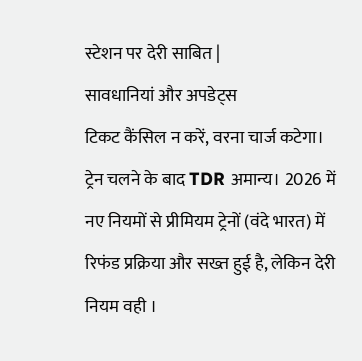स्टेशन पर देरी साबित |
सावधानियां और अपडेट्स
टिकट कैंसिल न करें, वरना चार्ज कटेगा। ट्रेन चलने के बाद TDR अमान्य। 2026 में नए नियमों से प्रीमियम ट्रेनों (वंदे भारत) में रिफंड प्रक्रिया और सख्त हुई है, लेकिन देरी नियम वही ।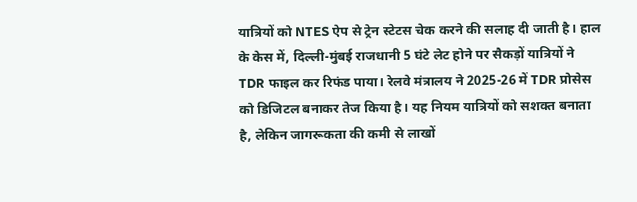यात्रियों को NTES ऐप से ट्रेन स्टेटस चेक करने की सलाह दी जाती है। हाल के केस में, दिल्ली-मुंबई राजधानी 5 घंटे लेट होने पर सैकड़ों यात्रियों ने TDR फाइल कर रिफंड पाया। रेलवे मंत्रालय ने 2025-26 में TDR प्रोसेस को डिजिटल बनाकर तेज किया है। यह नियम यात्रियों को सशक्त बनाता है, लेकिन जागरूकता की कमी से लाखों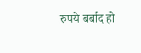रुपये बर्बाद हो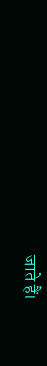जाते हैं।